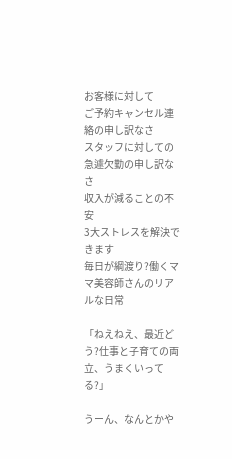お客様に対して
ご予約キャンセル連絡の申し訳なさ
スタッフに対しての急遽欠勤の申し訳なさ
収入が減ることの不安
3大ストレスを解決できます
毎日が綱渡り?働くママ美容師さんのリアルな日常

「ねえねえ、最近どう?仕事と子育ての両立、うまくいってる?」

うーん、なんとかや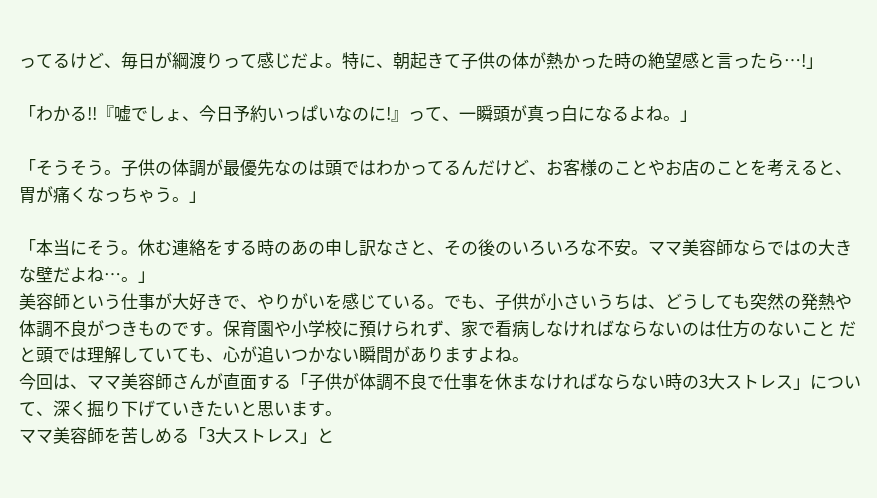ってるけど、毎日が綱渡りって感じだよ。特に、朝起きて子供の体が熱かった時の絶望感と言ったら…!」

「わかる!!『嘘でしょ、今日予約いっぱいなのに!』って、一瞬頭が真っ白になるよね。」

「そうそう。子供の体調が最優先なのは頭ではわかってるんだけど、お客様のことやお店のことを考えると、胃が痛くなっちゃう。」

「本当にそう。休む連絡をする時のあの申し訳なさと、その後のいろいろな不安。ママ美容師ならではの大きな壁だよね…。」
美容師という仕事が大好きで、やりがいを感じている。でも、子供が小さいうちは、どうしても突然の発熱や体調不良がつきものです。保育園や小学校に預けられず、家で看病しなければならないのは仕方のないこと だと頭では理解していても、心が追いつかない瞬間がありますよね。
今回は、ママ美容師さんが直面する「子供が体調不良で仕事を休まなければならない時の3大ストレス」について、深く掘り下げていきたいと思います。
ママ美容師を苦しめる「3大ストレス」と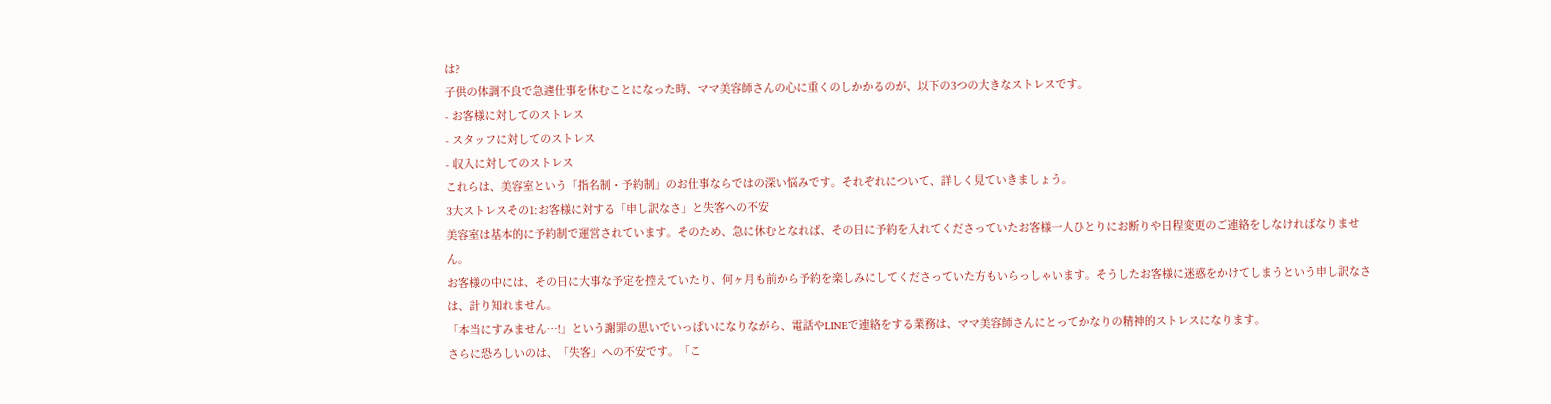は?
子供の体調不良で急遽仕事を休むことになった時、ママ美容師さんの心に重くのしかかるのが、以下の3つの大きなストレスです。
- お客様に対してのストレス
- スタッフに対してのストレス
- 収入に対してのストレス
これらは、美容室という「指名制・予約制」のお仕事ならではの深い悩みです。それぞれについて、詳しく見ていきましょう。
3大ストレスその1:お客様に対する「申し訳なさ」と失客への不安
美容室は基本的に予約制で運営されています。そのため、急に休むとなれば、その日に予約を入れてくださっていたお客様一人ひとりにお断りや日程変更のご連絡をしなければなりません。
お客様の中には、その日に大事な予定を控えていたり、何ヶ月も前から予約を楽しみにしてくださっていた方もいらっしゃいます。そうしたお客様に迷惑をかけてしまうという申し訳なさは、計り知れません。
「本当にすみません…!」という謝罪の思いでいっぱいになりながら、電話やLINEで連絡をする業務は、ママ美容師さんにとってかなりの精神的ストレスになります。
さらに恐ろしいのは、「失客」への不安です。「こ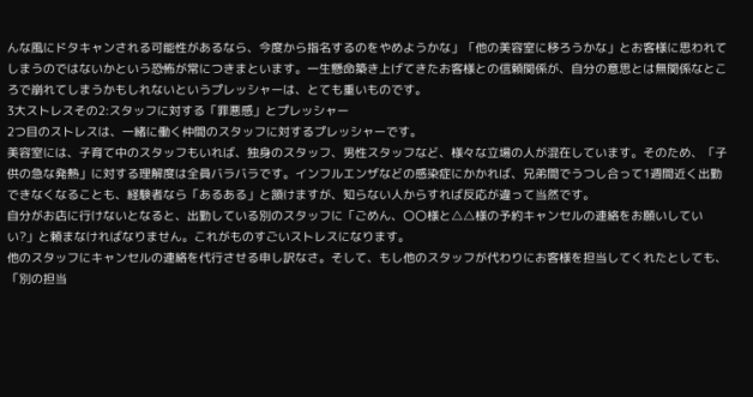んな風にドタキャンされる可能性があるなら、今度から指名するのをやめようかな」「他の美容室に移ろうかな」とお客様に思われてしまうのではないかという恐怖が常につきまといます。一生懸命築き上げてきたお客様との信頼関係が、自分の意思とは無関係なところで崩れてしまうかもしれないというプレッシャーは、とても重いものです。
3大ストレスその2:スタッフに対する「罪悪感」とプレッシャー
2つ目のストレスは、一緒に働く仲間のスタッフに対するプレッシャーです。
美容室には、子育て中のスタッフもいれば、独身のスタッフ、男性スタッフなど、様々な立場の人が混在しています。そのため、「子供の急な発熱」に対する理解度は全員バラバラです。インフルエンザなどの感染症にかかれば、兄弟間でうつし合って1週間近く出勤できなくなることも、経験者なら「あるある」と頷けますが、知らない人からすれば反応が違って当然です。
自分がお店に行けないとなると、出勤している別のスタッフに「ごめん、〇〇様と△△様の予約キャンセルの連絡をお願いしていい?」と頼まなければなりません。これがものすごいストレスになります。
他のスタッフにキャンセルの連絡を代行させる申し訳なさ。そして、もし他のスタッフが代わりにお客様を担当してくれたとしても、「別の担当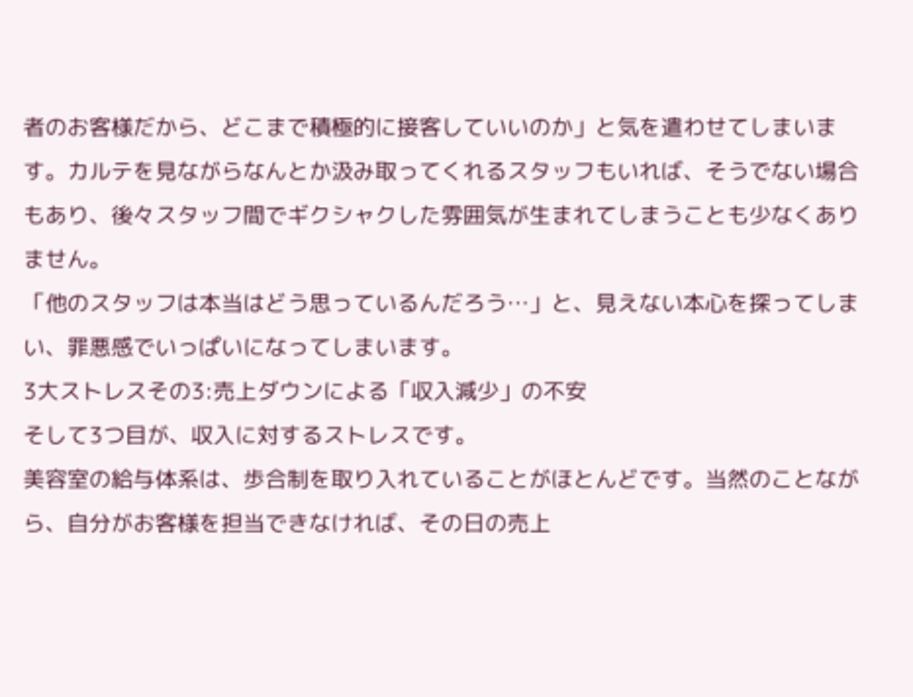者のお客様だから、どこまで積極的に接客していいのか」と気を遣わせてしまいます。カルテを見ながらなんとか汲み取ってくれるスタッフもいれば、そうでない場合もあり、後々スタッフ間でギクシャクした雰囲気が生まれてしまうことも少なくありません。
「他のスタッフは本当はどう思っているんだろう…」と、見えない本心を探ってしまい、罪悪感でいっぱいになってしまいます。
3大ストレスその3:売上ダウンによる「収入減少」の不安
そして3つ目が、収入に対するストレスです。
美容室の給与体系は、歩合制を取り入れていることがほとんどです。当然のことながら、自分がお客様を担当できなければ、その日の売上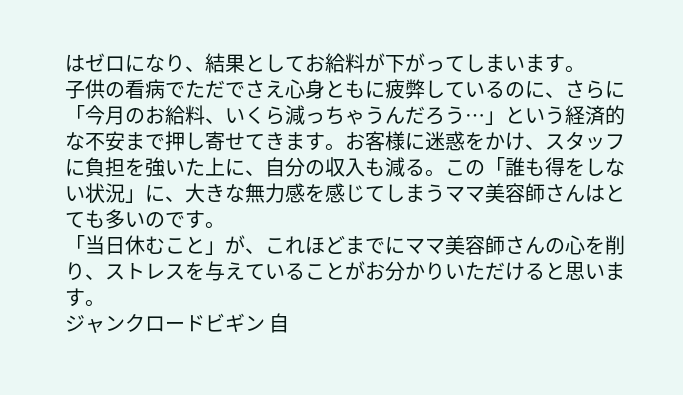はゼロになり、結果としてお給料が下がってしまいます。
子供の看病でただでさえ心身ともに疲弊しているのに、さらに「今月のお給料、いくら減っちゃうんだろう…」という経済的な不安まで押し寄せてきます。お客様に迷惑をかけ、スタッフに負担を強いた上に、自分の収入も減る。この「誰も得をしない状況」に、大きな無力感を感じてしまうママ美容師さんはとても多いのです。
「当日休むこと」が、これほどまでにママ美容師さんの心を削り、ストレスを与えていることがお分かりいただけると思います。
ジャンクロードビギン 自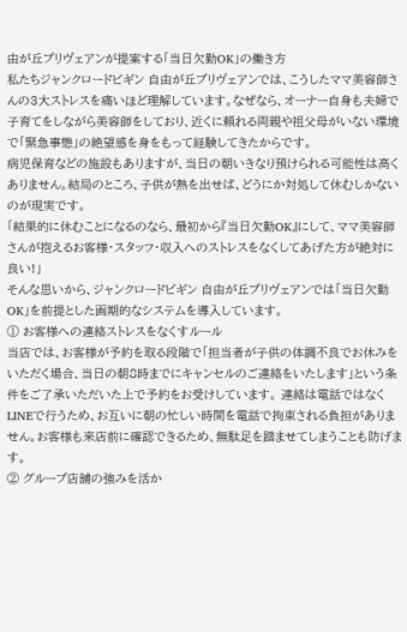由が丘プリヴェアンが提案する「当日欠勤OK」の働き方
私たちジャンクロードビギン 自由が丘プリヴェアンでは、こうしたママ美容師さんの3大ストレスを痛いほど理解しています。なぜなら、オーナー自身も夫婦で子育てをしながら美容師をしており、近くに頼れる両親や祖父母がいない環境で「緊急事態」の絶望感を身をもって経験してきたからです。
病児保育などの施設もありますが、当日の朝いきなり預けられる可能性は高くありません。結局のところ、子供が熱を出せば、どうにか対処して休むしかないのが現実です。
「結果的に休むことになるのなら、最初から『当日欠勤OK』にして、ママ美容師さんが抱えるお客様・スタッフ・収入へのストレスをなくしてあげた方が絶対に良い!」
そんな思いから、ジャンクロードビギン 自由が丘プリヴェアンでは「当日欠勤OK」を前提とした画期的なシステムを導入しています。
① お客様への連絡ストレスをなくすルール
当店では、お客様が予約を取る段階で「担当者が子供の体調不良でお休みをいただく場合、当日の朝8時までにキャンセルのご連絡をいたします」という条件をご了承いただいた上で予約をお受けしています。 連絡は電話ではなくLINEで行うため、お互いに朝の忙しい時間を電話で拘束される負担がありません。お客様も来店前に確認できるため、無駄足を踏ませてしまうことも防げます。
② グループ店舗の強みを活か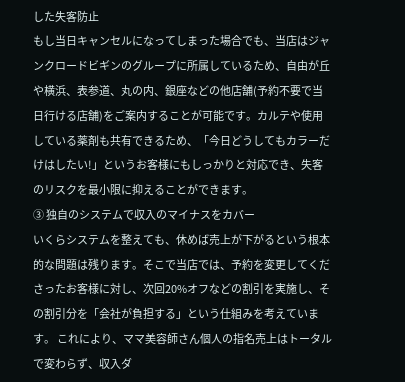した失客防止
もし当日キャンセルになってしまった場合でも、当店はジャンクロードビギンのグループに所属しているため、自由が丘や横浜、表参道、丸の内、銀座などの他店舗(予約不要で当日行ける店舗)をご案内することが可能です。カルテや使用している薬剤も共有できるため、「今日どうしてもカラーだけはしたい!」というお客様にもしっかりと対応でき、失客のリスクを最小限に抑えることができます。
③ 独自のシステムで収入のマイナスをカバー
いくらシステムを整えても、休めば売上が下がるという根本的な問題は残ります。そこで当店では、予約を変更してくださったお客様に対し、次回20%オフなどの割引を実施し、その割引分を「会社が負担する」という仕組みを考えています。 これにより、ママ美容師さん個人の指名売上はトータルで変わらず、収入ダ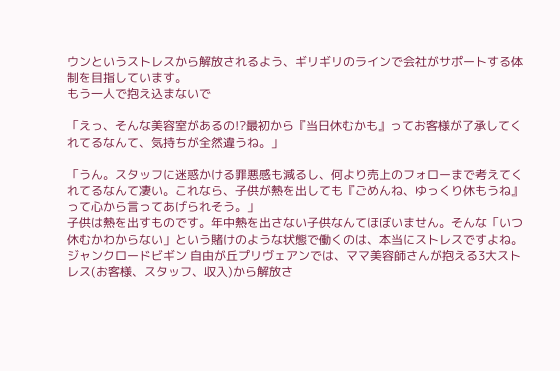ウンというストレスから解放されるよう、ギリギリのラインで会社がサポートする体制を目指しています。
もう一人で抱え込まないで

「えっ、そんな美容室があるの!?最初から『当日休むかも』ってお客様が了承してくれてるなんて、気持ちが全然違うね。」

「うん。スタッフに迷惑かける罪悪感も減るし、何より売上のフォローまで考えてくれてるなんて凄い。これなら、子供が熱を出しても『ごめんね、ゆっくり休もうね』って心から言ってあげられそう。」
子供は熱を出すものです。年中熱を出さない子供なんてほぼいません。そんな「いつ休むかわからない」という賭けのような状態で働くのは、本当にストレスですよね。
ジャンクロードビギン 自由が丘プリヴェアンでは、ママ美容師さんが抱える3大ストレス(お客様、スタッフ、収入)から解放さ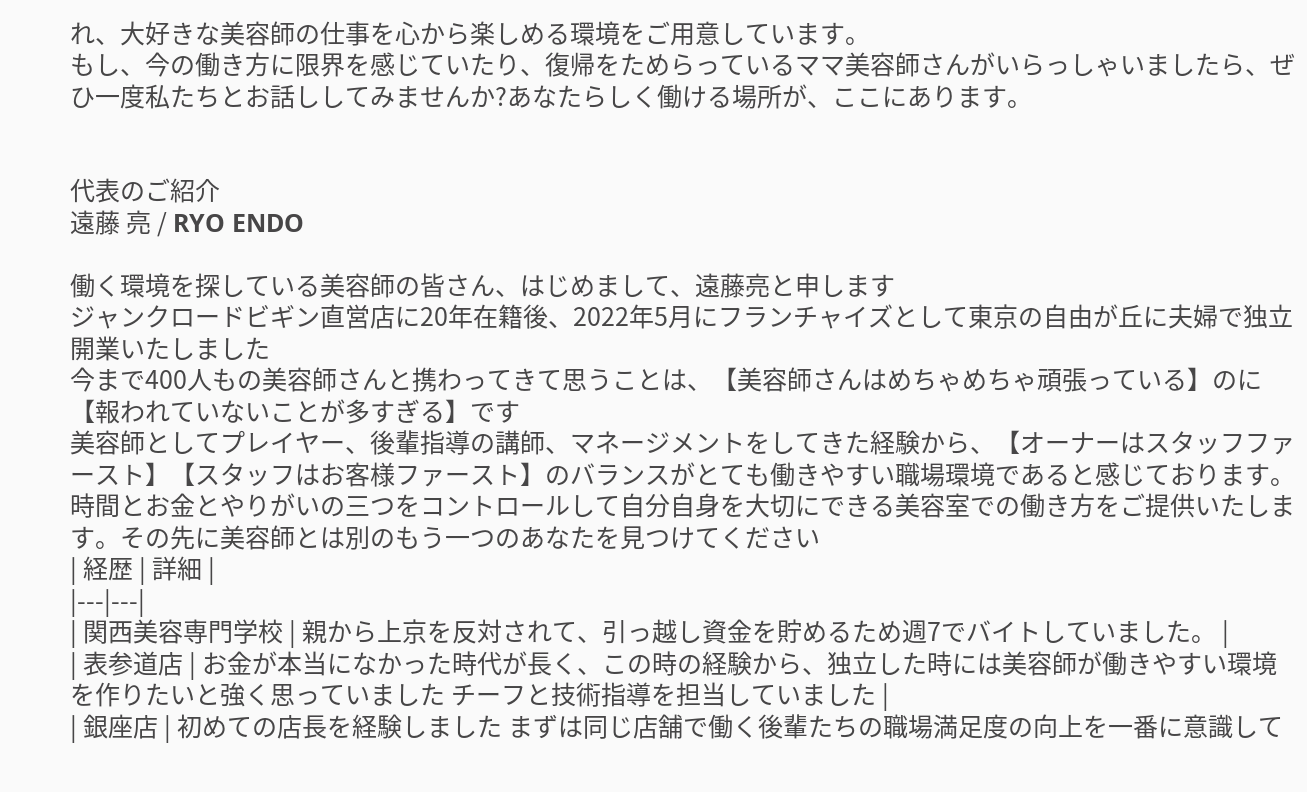れ、大好きな美容師の仕事を心から楽しめる環境をご用意しています。
もし、今の働き方に限界を感じていたり、復帰をためらっているママ美容師さんがいらっしゃいましたら、ぜひ一度私たちとお話ししてみませんか?あなたらしく働ける場所が、ここにあります。


代表のご紹介
遠藤 亮 / RYO ENDO

働く環境を探している美容師の皆さん、はじめまして、遠藤亮と申します
ジャンクロードビギン直営店に20年在籍後、2022年5月にフランチャイズとして東京の自由が丘に夫婦で独立開業いたしました
今まで400人もの美容師さんと携わってきて思うことは、【美容師さんはめちゃめちゃ頑張っている】のに【報われていないことが多すぎる】です
美容師としてプレイヤー、後輩指導の講師、マネージメントをしてきた経験から、【オーナーはスタッフファースト】【スタッフはお客様ファースト】のバランスがとても働きやすい職場環境であると感じております。
時間とお金とやりがいの三つをコントロールして自分自身を大切にできる美容室での働き方をご提供いたします。その先に美容師とは別のもう一つのあなたを見つけてください
| 経歴 | 詳細 |
|---|---|
| 関西美容専門学校 | 親から上京を反対されて、引っ越し資金を貯めるため週7でバイトしていました。 |
| 表参道店 | お金が本当になかった時代が長く、この時の経験から、独立した時には美容師が働きやすい環境を作りたいと強く思っていました チーフと技術指導を担当していました |
| 銀座店 | 初めての店長を経験しました まずは同じ店舗で働く後輩たちの職場満足度の向上を一番に意識して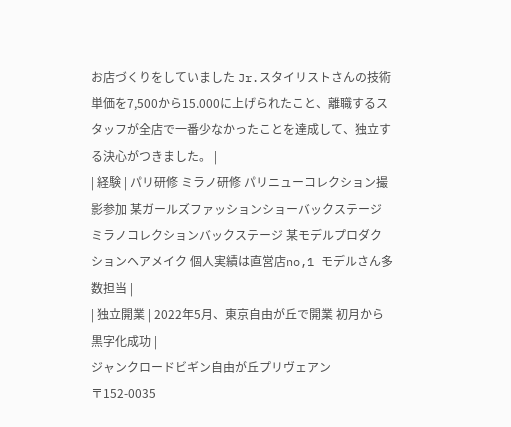お店づくりをしていました Jr.スタイリストさんの技術単価を7,500から15.000に上げられたこと、離職するスタッフが全店で一番少なかったことを達成して、独立する決心がつきました。 |
| 経験 | パリ研修 ミラノ研修 パリニューコレクション撮影参加 某ガールズファッションショーバックステージ ミラノコレクションバックステージ 某モデルプロダクションヘアメイク 個人実績は直営店no,1 モデルさん多数担当 |
| 独立開業 | 2022年5月、東京自由が丘で開業 初月から黒字化成功 |
ジャンクロードビギン自由が丘プリヴェアン
〒152-0035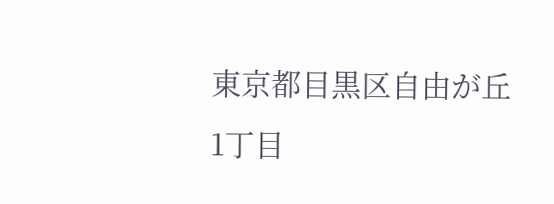東京都目黒区自由が丘
1丁目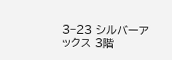3−23 シルバーアックス 3階